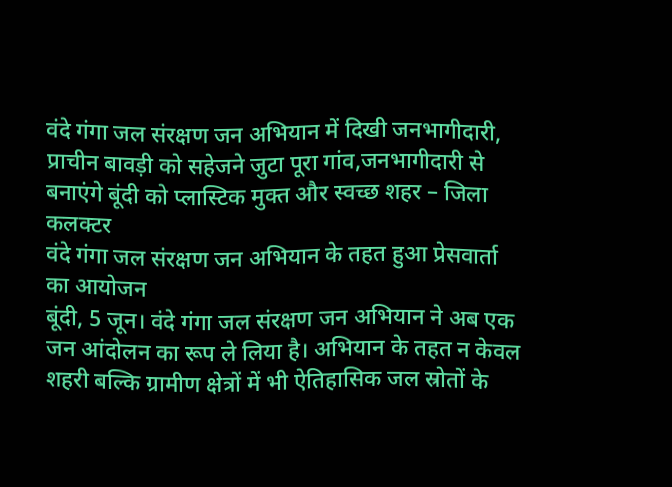वंदे गंगा जल संरक्षण जन अभियान में दिखी जनभागीदारी, प्राचीन बावड़ी को सहेजने जुटा पूरा गांव,जनभागीदारी से बनाएंगे बूंदी को प्लास्टिक मुक्त और स्वच्छ शहर – जिला कलक्टर
वंदे गंगा जल संरक्षण जन अभियान के तहत हुआ प्रेसवार्ता का आयोजन
बूंदी, 5 जून। वंदे गंगा जल संरक्षण जन अभियान ने अब एक जन आंदोलन का रूप ले लिया है। अभियान के तहत न केवल शहरी बल्कि ग्रामीण क्षेत्रों में भी ऐतिहासिक जल स्रोतों के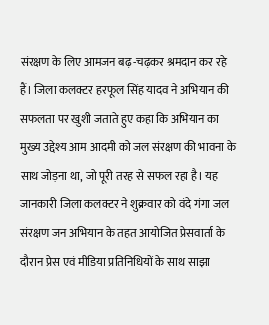संरक्षण के लिए आमजन बढ़-चढ़कर श्रमदान कर रहे हैं। जिला कलक्टर हरफूल सिंह यादव ने अभियान की सफलता पर खुशी जताते हुए कहा कि अभियान का मुख्य उद्देश्य आम आदमी को जल संरक्षण की भावना के साथ जोड़ना था, जो पूरी तरह से सफल रहा है। यह जानकारी जिला कलक्टर ने शुक्रवार को वंदे गंगा जल संरक्षण जन अभियान के तहत आयोजित प्रेसवार्ता के दौरान प्रेस एवं मीडिया प्रतिनिधियों के साथ साझा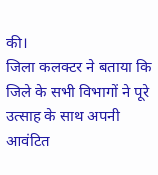की।
जिला कलक्टर ने बताया कि जिले के सभी विभागों ने पूरे उत्साह के साथ अपनी आवंटित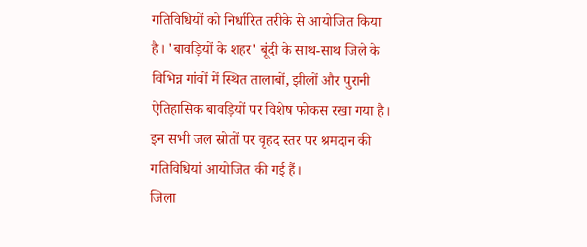गतिविधियों को निर्धारित तरीके से आयोजित किया है। 'बावड़ियों के शहर' बूंदी के साथ-साथ जिले के विभिन्न गांवों में स्थित तालाबों, झीलों और पुरानी ऐतिहासिक बावड़ियों पर विशेष फोकस रखा गया है। इन सभी जल स्रोतों पर वृहद स्तर पर श्रमदान की गतिविधियां आयोजित की गई हैं।
जिला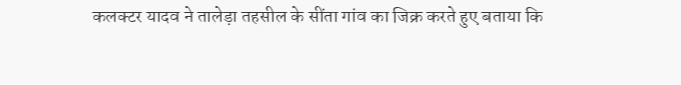कलक्टर यादव ने तालेड़ा तहसील के सींता गांव का जिक्र करते हुए बताया कि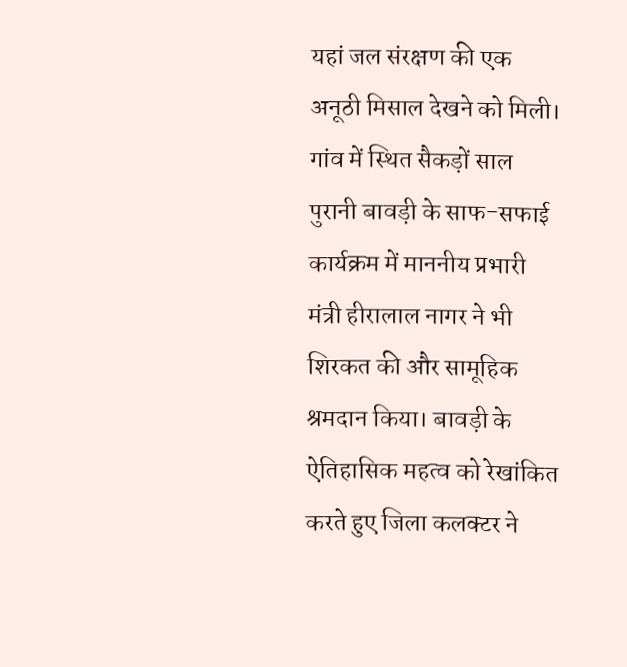यहां जल संरक्षण की एक अनूठी मिसाल देखने को मिली। गांव में स्थित सैकड़ों साल पुरानी बावड़ी के साफ-सफाई कार्यक्रम में माननीय प्रभारी मंत्री हीरालाल नागर ने भी शिरकत की और सामूहिक श्रमदान किया। बावड़ी के ऐतिहासिक महत्व को रेखांकित करते हुए जिला कलक्टर ने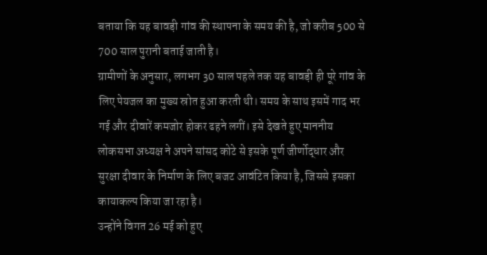बताया कि यह बावड़ी गांव की स्थापना के समय की है, जो करीब 500 से 700 साल पुरानी बताई जाती है।
ग्रामीणों के अनुसार, लगभग 30 साल पहले तक यह बावड़ी ही पूरे गांव के लिए पेयजल का मुख्य स्रोत हुआ करती थी। समय के साथ इसमें गाद भर गई और दीवारें कमजोर होकर ढहने लगीं। इसे देखते हुए माननीय लोकसभा अध्यक्ष ने अपने सांसद कोटे से इसके पूर्ण जीर्णोद्धार और सुरक्षा दीवार के निर्माण के लिए बजट आवंटित किया है, जिससे इसका कायाकल्प किया जा रहा है।
उन्होंने विगत 26 मई को हुए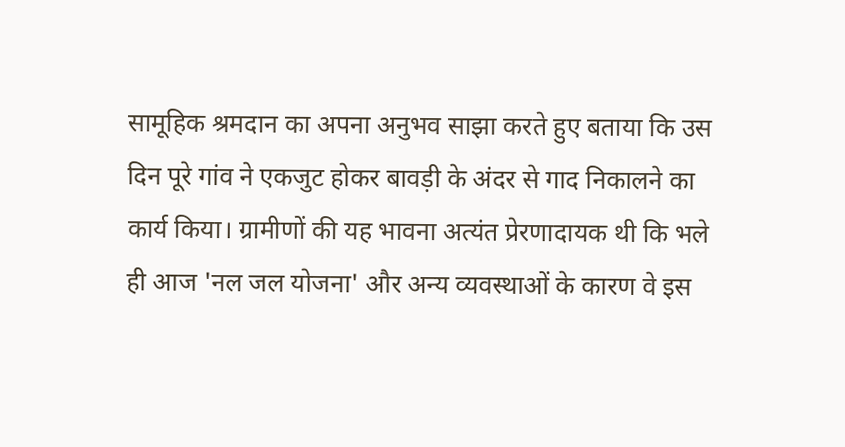सामूहिक श्रमदान का अपना अनुभव साझा करते हुए बताया कि उस दिन पूरे गांव ने एकजुट होकर बावड़ी के अंदर से गाद निकालने का कार्य किया। ग्रामीणों की यह भावना अत्यंत प्रेरणादायक थी कि भले ही आज 'नल जल योजना' और अन्य व्यवस्थाओं के कारण वे इस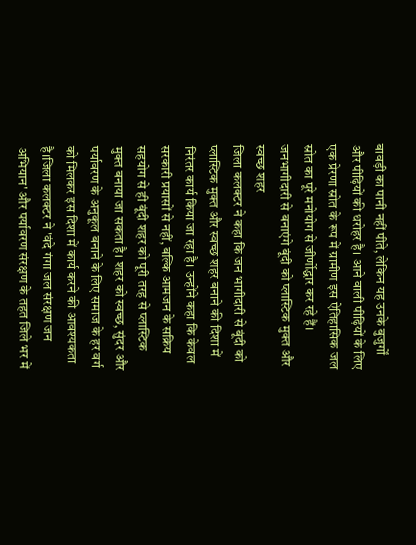बावड़ी का पानी नहीं पीते, लेकिन यह उनके बुजुर्गों और पीढ़ियों की धरोहर है। आने वाली पीढ़ियों के लिए एक प्रेरणा स्रोत के रूप में ग्रामीण इस ऐतिहासिक जल स्रोत का पूरे मनोयोग से जीर्णोद्धार कर रहे हैं।
जनभागीदारी से बनाएंगे बूंदी को प्लास्टिक मुक्त और स्वच्छ शहर
जिला कलक्टर ने कहा कि जन भागीदारी से बूंदी को प्लास्टिक मुक्त और स्वच्छ शहर बनाने की दिशा में निरंतर कार्य किया जा रहा है। उन्होंने कहा कि केवल सरकारी प्रयासों से नहीं, बल्कि आमजन के सक्रिय सहयोग से ही बूंदी शहर को पूरी तरह से प्लास्टिक मुक्त बनाया जा सकता है। शहर को स्वच्छ, सुंदर और पर्यावरण के अनुकूल बनाने के लिए समाज के हर वर्ग को मिलकर इस दिशा में कार्य करने की आवश्यकता है।जिला कलक्टर ने 'वंदे गंगा जल संरक्षण जन अभियान' और पर्यावरण संरक्षण के तहत जिले भर में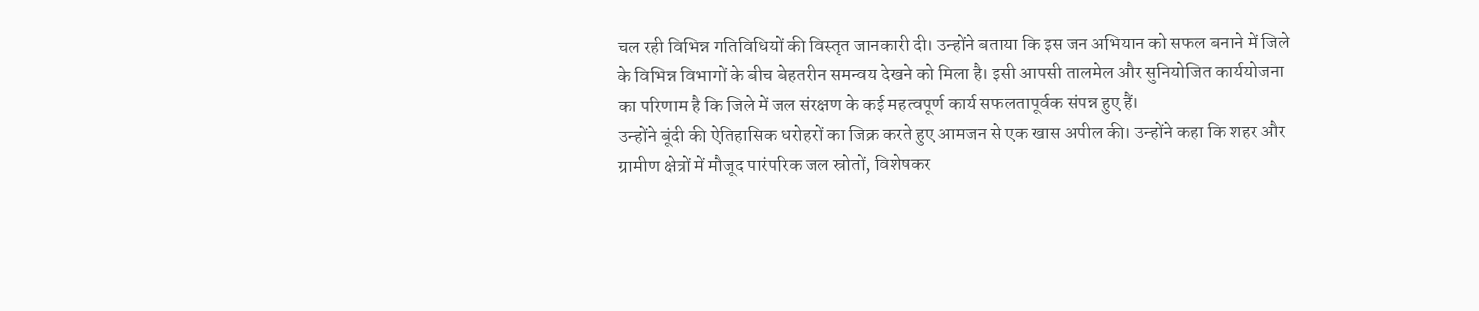चल रही विभिन्न गतिविधियों की विस्तृत जानकारी दी। उन्होंने बताया कि इस जन अभियान को सफल बनाने में जिले के विभिन्न विभागों के बीच बेहतरीन समन्वय देखने को मिला है। इसी आपसी तालमेल और सुनियोजित कार्ययोजना का परिणाम है कि जिले में जल संरक्षण के कई महत्वपूर्ण कार्य सफलतापूर्वक संपन्न हुए हैं।
उन्होंने बूंदी की ऐतिहासिक धरोहरों का जिक्र करते हुए आमजन से एक खास अपील की। उन्होंने कहा कि शहर और ग्रामीण क्षेत्रों में मौजूद पारंपरिक जल स्रोतों, विशेषकर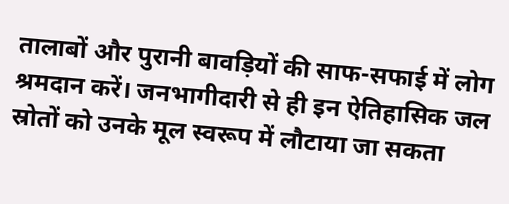तालाबों और पुरानी बावड़ियों की साफ-सफाई में लोग श्रमदान करें। जनभागीदारी से ही इन ऐतिहासिक जल स्रोतों को उनके मूल स्वरूप में लौटाया जा सकता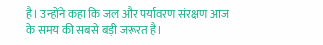है। उन्होंने कहा कि जल और पर्यावरण संरक्षण आज के समय की सबसे बड़ी जरूरत है।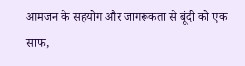आमजन के सहयोग और जागरूकता से बूंदी को एक साफ,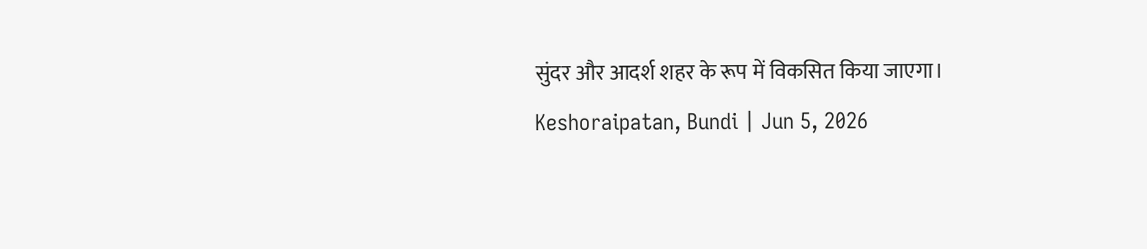सुंदर और आदर्श शहर के रूप में विकसित किया जाएगा।
Keshoraipatan, Bundi | Jun 5, 2026